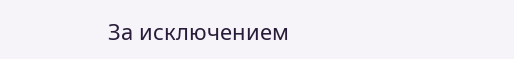За исключением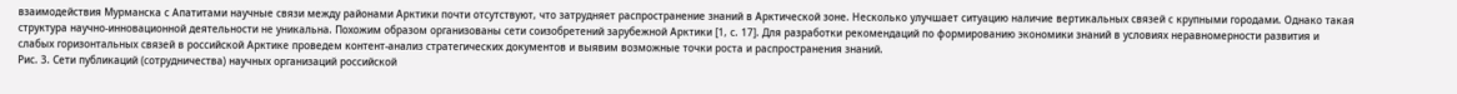взаимодействия Мурманска с Апатитами научные связи между районами Арктики почти отсутствуют, что затрудняет распространение знаний в Арктической зоне. Несколько улучшает ситуацию наличие вертикальных связей с крупными городами. Однако такая структура научно-инновационной деятельности не уникальна. Похожим образом организованы сети соизобретений зарубежной Арктики [1, с. 17]. Для разработки рекомендаций по формированию экономики знаний в условиях неравномерности развития и слабых горизонтальных связей в российской Арктике проведем контент-анализ стратегических документов и выявим возможные точки роста и распространения знаний.
Рис. 3. Сети публикаций (сотрудничества) научных организаций российской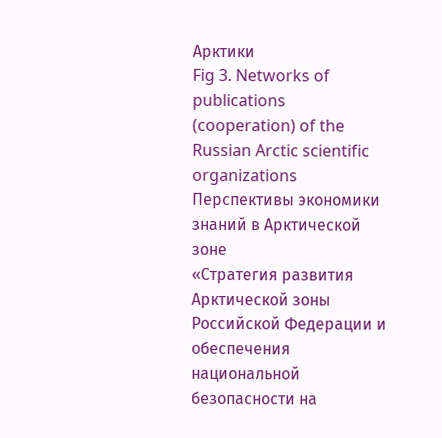Арктики
Fig 3. Networks of publications (cooperation) of the Russian Arctic scientific organizations
Перспективы экономики знаний в Арктической зоне
«Стратегия развития Арктической зоны Российской Федерации и обеспечения национальной безопасности на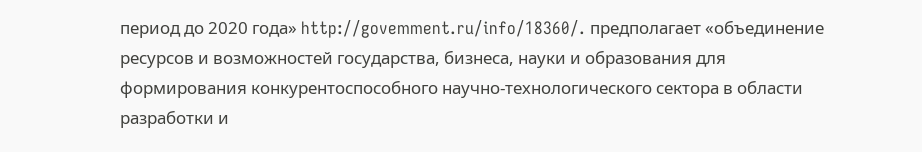период до 2020 года» http://govemment.ru/info/18360/. предполагает «объединение ресурсов и возможностей государства, бизнеса, науки и образования для формирования конкурентоспособного научно-технологического сектора в области разработки и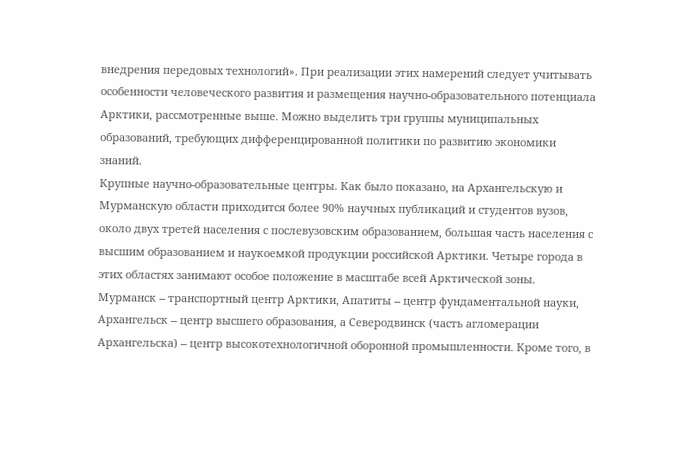внедрения передовых технологий». При реализации этих намерений следует учитывать особенности человеческого развития и размещения научно-образовательного потенциала Арктики, рассмотренные выше. Можно выделить три группы муниципальных образований, требующих дифференцированной политики по развитию экономики знаний.
Крупные научно-образовательные центры. Как было показано, на Архангельскую и Мурманскую области приходится более 90% научных публикаций и студентов вузов, около двух третей населения с послевузовским образованием, большая часть населения с высшим образованием и наукоемкой продукции российской Арктики. Четыре города в этих областях занимают особое положение в масштабе всей Арктической зоны. Мурманск -- транспортный центр Арктики, Апатиты -- центр фундаментальной науки, Архангельск -- центр высшего образования, а Северодвинск (часть агломерации Архангельска) -- центр высокотехнологичной оборонной промышленности. Кроме того, в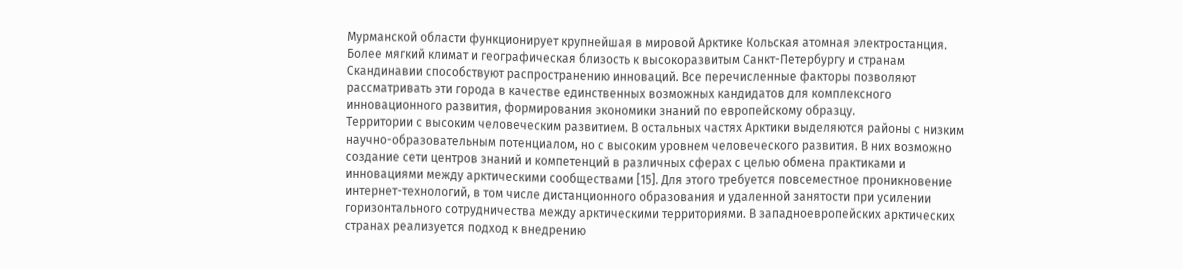Мурманской области функционирует крупнейшая в мировой Арктике Кольская атомная электростанция. Более мягкий климат и географическая близость к высокоразвитым Санкт-Петербургу и странам Скандинавии способствуют распространению инноваций. Все перечисленные факторы позволяют рассматривать эти города в качестве единственных возможных кандидатов для комплексного инновационного развития, формирования экономики знаний по европейскому образцу.
Территории с высоким человеческим развитием. В остальных частях Арктики выделяются районы с низким научно-образовательным потенциалом, но с высоким уровнем человеческого развития. В них возможно создание сети центров знаний и компетенций в различных сферах с целью обмена практиками и инновациями между арктическими сообществами [15]. Для этого требуется повсеместное проникновение интернет-технологий, в том числе дистанционного образования и удаленной занятости при усилении горизонтального сотрудничества между арктическими территориями. В западноевропейских арктических странах реализуется подход к внедрению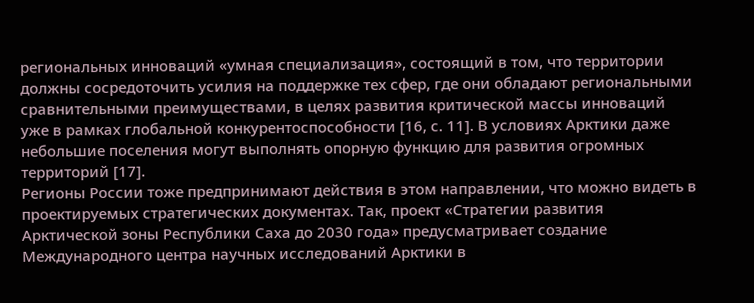региональных инноваций «умная специализация», состоящий в том, что территории должны сосредоточить усилия на поддержке тех сфер, где они обладают региональными сравнительными преимуществами, в целях развития критической массы инноваций уже в рамках глобальной конкурентоспособности [16, с. 11]. В условиях Арктики даже небольшие поселения могут выполнять опорную функцию для развития огромных территорий [17].
Регионы России тоже предпринимают действия в этом направлении, что можно видеть в проектируемых стратегических документах. Так, проект «Стратегии развития Арктической зоны Республики Саха до 2030 года» предусматривает создание Международного центра научных исследований Арктики в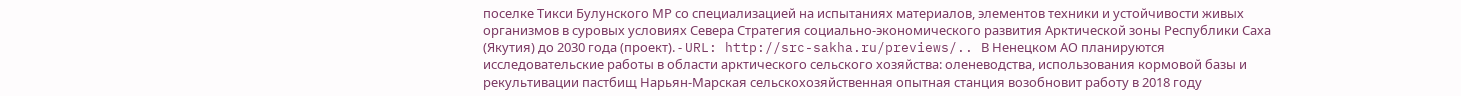поселке Тикси Булунского МР со специализацией на испытаниях материалов, элементов техники и устойчивости живых организмов в суровых условиях Севера Стратегия социально-экономического развития Арктической зоны Республики Саха (Якутия) до 2030 года (проект). - URL: http://src-sakha.ru/previews/.. В Ненецком АО планируются исследовательские работы в области арктического сельского хозяйства: оленеводства, использования кормовой базы и рекультивации пастбищ Нарьян-Марская сельскохозяйственная опытная станция возобновит работу в 2018 году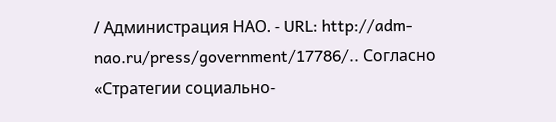/ Администрация НАО. - URL: http://adm-nao.ru/press/government/17786/.. Согласно «Стратегии социально-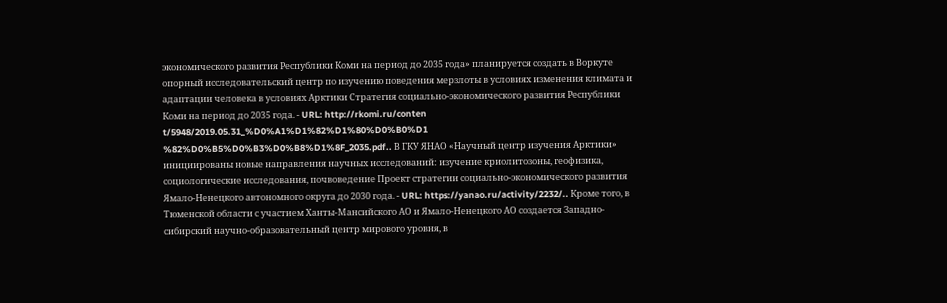экономического развития Республики Коми на период до 2035 года» планируется создать в Воркуте опорный исследовательский центр по изучению поведения мерзлоты в условиях изменения климата и адаптации человека в условиях Арктики Стратегия социально-экономического развития Республики Коми на период до 2035 года. - URL: http://rkomi.ru/conten t/5948/2019.05.31_%D0%A1%D1%82%D1%80%D0%B0%D1 %82%D0%B5%D0%B3%D0%B8%D1%8F_2035.pdf.. В ГКУ ЯНАО «Научный центр изучения Арктики» инициированы новые направления научных исследований: изучение криолитозоны, геофизика, социологические исследования, почвоведение Проект стратегии социально-экономического развития Ямало-Ненецкого автономного округа до 2030 года. - URL: https://yanao.ru/activity/2232/.. Кроме того, в Тюменской области с участием Ханты-Мансийского АО и Ямало-Ненецкого АО создается Западно-сибирский научно-образовательный центр мирового уровня, в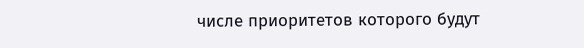числе приоритетов которого будут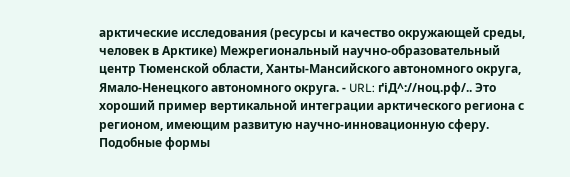арктические исследования (ресурсы и качество окружающей среды, человек в Арктике) Межрегиональный научно-образовательный центр Тюменской области, Ханты-Мансийского автономного округа, Ямало-Ненецкого автономного округа. - URL: ґіД^://ноц.рф/.. Это хороший пример вертикальной интеграции арктического региона с регионом, имеющим развитую научно-инновационную сферу. Подобные формы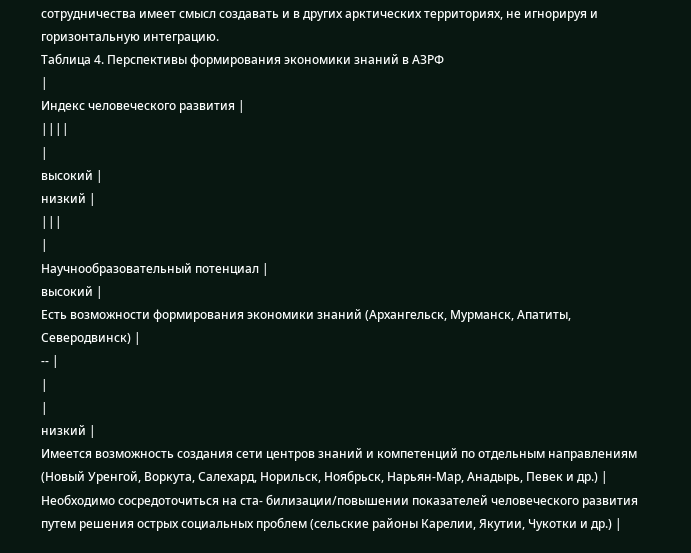сотрудничества имеет смысл создавать и в других арктических территориях, не игнорируя и горизонтальную интеграцию.
Таблица 4. Перспективы формирования экономики знаний в АЗРФ
|
Индекс человеческого развития |
||||
|
высокий |
низкий |
|||
|
Научнообразовательный потенциал |
высокий |
Есть возможности формирования экономики знаний (Архангельск, Мурманск, Апатиты, Северодвинск) |
-- |
|
|
низкий |
Имеется возможность создания сети центров знаний и компетенций по отдельным направлениям (Новый Уренгой, Воркута, Салехард, Норильск, Ноябрьск, Нарьян-Мар, Анадырь, Певек и др.) |
Необходимо сосредоточиться на ста- билизации/повышении показателей человеческого развития путем решения острых социальных проблем (сельские районы Карелии, Якутии, Чукотки и др.) |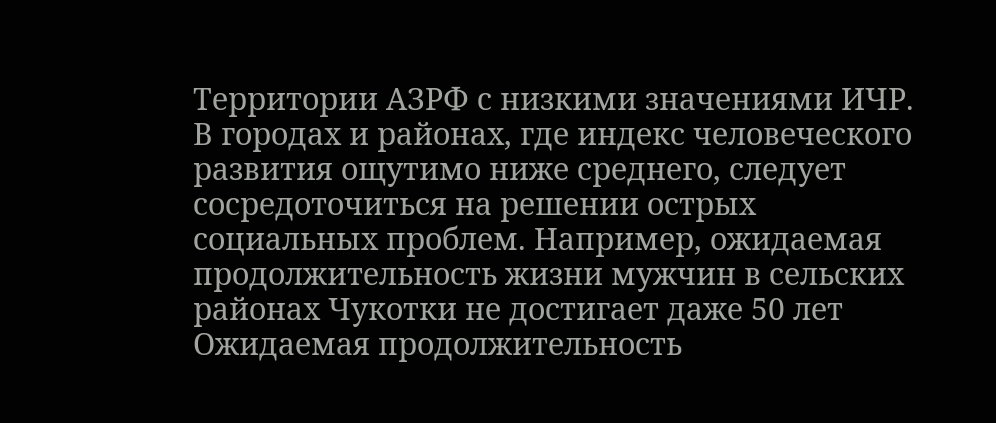Территории АЗРФ с низкими значениями ИЧР. В городах и районах, где индекс человеческого развития ощутимо ниже среднего, следует сосредоточиться на решении острых социальных проблем. Например, ожидаемая продолжительность жизни мужчин в сельских районах Чукотки не достигает даже 50 лет Ожидаемая продолжительность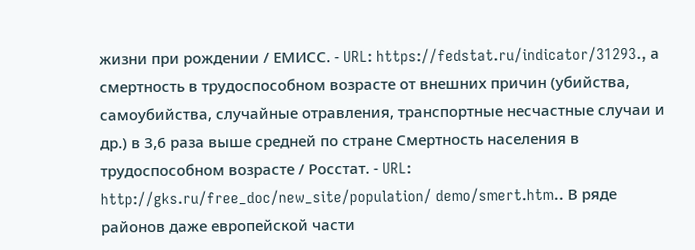жизни при рождении / ЕМИСС. - URL: https://fedstat.ru/indicator/31293., а смертность в трудоспособном возрасте от внешних причин (убийства, самоубийства, случайные отравления, транспортные несчастные случаи и др.) в 3,6 раза выше средней по стране Смертность населения в трудоспособном возрасте / Росстат. - URL: http://gks.ru/free_doc/new_site/population/ demo/smert.htm.. В ряде районов даже европейской части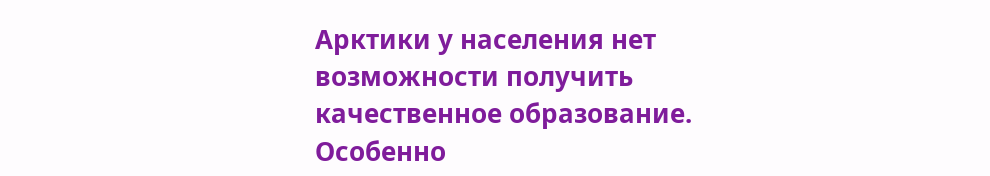Арктики у населения нет возможности получить качественное образование. Особенно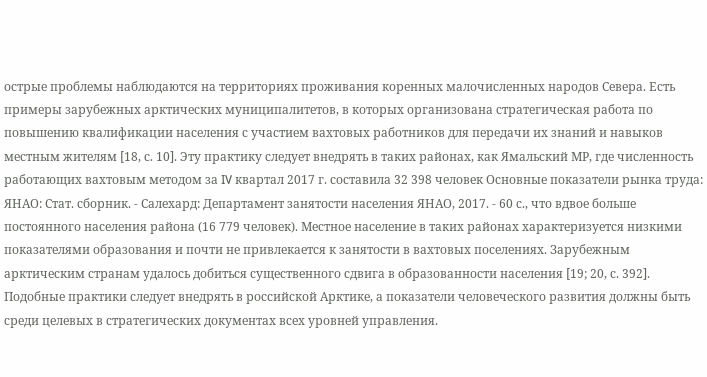острые проблемы наблюдаются на территориях проживания коренных малочисленных народов Севера. Есть примеры зарубежных арктических муниципалитетов, в которых организована стратегическая работа по повышению квалификации населения с участием вахтовых работников для передачи их знаний и навыков местным жителям [18, с. 10]. Эту практику следует внедрять в таких районах, как Ямальский МР, где численность работающих вахтовым методом за IV квартал 2017 г. составила 32 398 человек Основные показатели рынка труда: ЯНАО: Стат. сборник. - Салехард: Департамент занятости населения ЯНАО, 2017. - 60 с., что вдвое больше постоянного населения района (16 779 человек). Местное население в таких районах характеризуется низкими показателями образования и почти не привлекается к занятости в вахтовых поселениях. Зарубежным арктическим странам удалось добиться существенного сдвига в образованности населения [19; 20, с. 392]. Подобные практики следует внедрять в российской Арктике, а показатели человеческого развития должны быть среди целевых в стратегических документах всех уровней управления.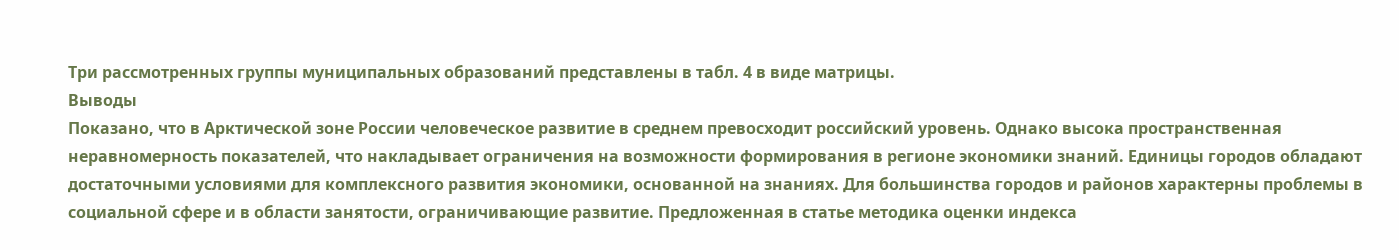Три рассмотренных группы муниципальных образований представлены в табл. 4 в виде матрицы.
Выводы
Показано, что в Арктической зоне России человеческое развитие в среднем превосходит российский уровень. Однако высока пространственная неравномерность показателей, что накладывает ограничения на возможности формирования в регионе экономики знаний. Единицы городов обладают достаточными условиями для комплексного развития экономики, основанной на знаниях. Для большинства городов и районов характерны проблемы в социальной сфере и в области занятости, ограничивающие развитие. Предложенная в статье методика оценки индекса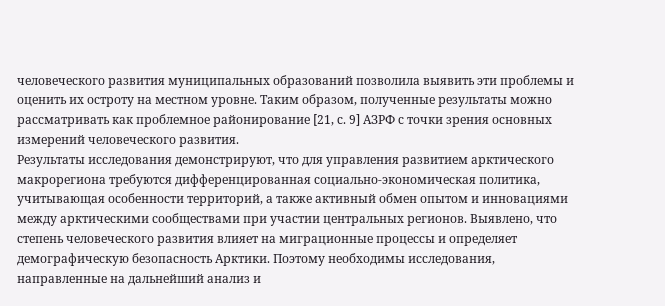человеческого развития муниципальных образований позволила выявить эти проблемы и оценить их остроту на местном уровне. Таким образом, полученные результаты можно рассматривать как проблемное районирование [21, с. 9] АЗРФ с точки зрения основных измерений человеческого развития.
Результаты исследования демонстрируют, что для управления развитием арктического макрорегиона требуются дифференцированная социально-экономическая политика, учитывающая особенности территорий, а также активный обмен опытом и инновациями между арктическими сообществами при участии центральных регионов. Выявлено, что степень человеческого развития влияет на миграционные процессы и определяет демографическую безопасность Арктики. Поэтому необходимы исследования, направленные на дальнейший анализ и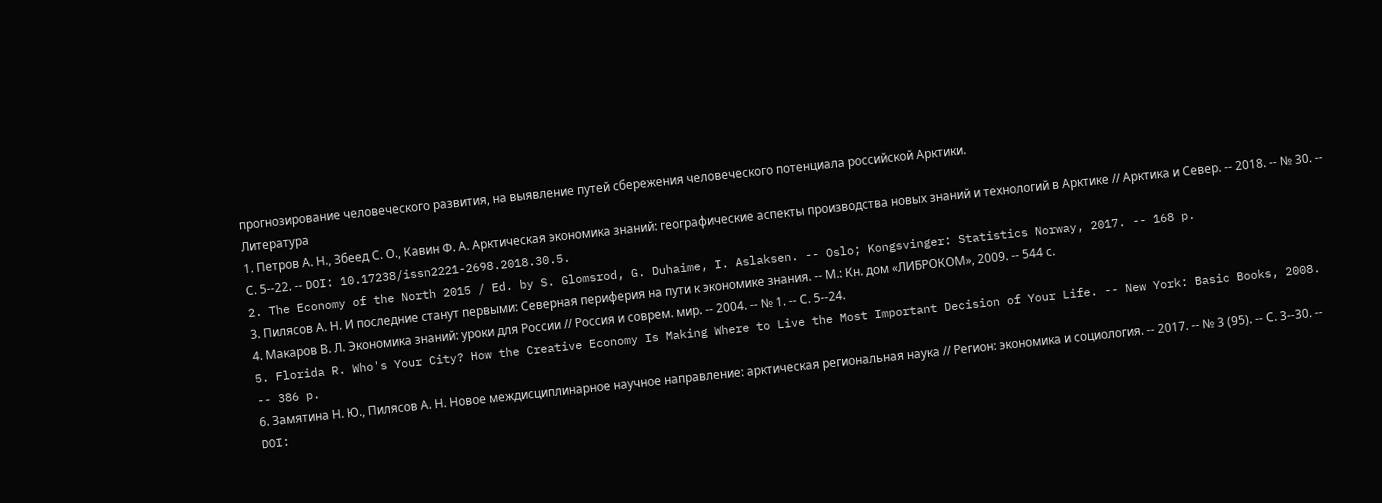прогнозирование человеческого развития, на выявление путей сбережения человеческого потенциала российской Арктики.
Литература
1. Петров А. Н., Збеед С. О., Кавин Ф. А. Арктическая экономика знаний: географические аспекты производства новых знаний и технологий в Арктике // Арктика и Север. -- 2018. -- № 30. -- С. 5--22. -- DOI: 10.17238/issn2221-2698.2018.30.5.
2. The Economy of the North 2015 / Ed. by S. Glomsrod, G. Duhaime, I. Aslaksen. -- Oslo; Kongsvinger: Statistics Norway, 2017. -- 168 p.
3. Пилясов А. Н. И последние станут первыми: Северная периферия на пути к экономике знания. -- М.: Кн. дом «ЛИБРОКОМ», 2009. -- 544 с.
4. Макаров В. Л. Экономика знаний: уроки для России // Россия и соврем. мир. -- 2004. -- № 1. -- С. 5--24.
5. Florida R. Who's Your City? How the Creative Economy Is Making Where to Live the Most Important Decision of Your Life. -- New York: Basic Books, 2008. -- 386 p.
6. Замятина Н. Ю., Пилясов А. Н. Новое междисциплинарное научное направление: арктическая региональная наука // Регион: экономика и социология. -- 2017. -- № 3 (95). -- С. 3--30. -- DOI: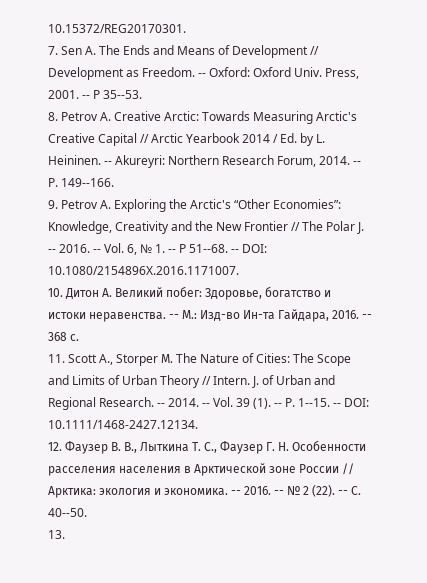10.15372/REG20170301.
7. Sen A. The Ends and Means of Development // Development as Freedom. -- Oxford: Oxford Univ. Press, 2001. -- P 35--53.
8. Petrov A. Creative Arctic: Towards Measuring Arctic's Creative Capital // Arctic Yearbook 2014 / Ed. by L. Heininen. -- Akureyri: Northern Research Forum, 2014. -- P. 149--166.
9. Petrov A. Exploring the Arctic's “Other Economies”: Knowledge, Creativity and the New Frontier // The Polar J. -- 2016. -- Vol. 6, № 1. -- P 51--68. -- DOI: 10.1080/2154896X.2016.1171007.
10. Дитон А. Великий побег: Здоровье, богатство и истоки неравенства. -- М.: Изд-во Ин-та Гайдара, 2016. -- 368 с.
11. Scott A., Storper М. The Nature of Cities: The Scope and Limits of Urban Theory // Intern. J. of Urban and Regional Research. -- 2014. -- Vol. 39 (1). -- P. 1--15. -- DOI: 10.1111/1468-2427.12134.
12. Фаузер В. В., Лыткина Т. С., Фаузер Г. Н. Особенности расселения населения в Арктической зоне России // Арктика: экология и экономика. -- 2016. -- № 2 (22). -- С. 40--50.
13.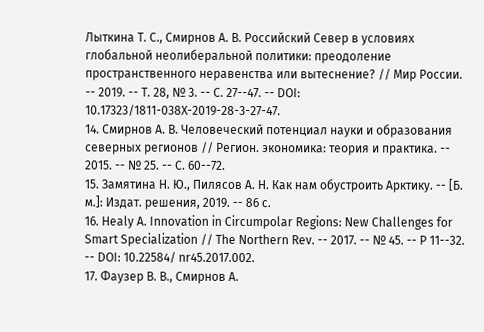Лыткина Т. С., Смирнов А. В. Российский Север в условиях глобальной неолиберальной политики: преодоление пространственного неравенства или вытеснение? // Мир России. -- 2019. -- Т. 28, № 3. -- С. 27--47. -- DOI: 10.17323/1811-038X-2019-28-3-27-47.
14. Смирнов А. В. Человеческий потенциал науки и образования северных регионов // Регион. экономика: теория и практика. -- 2015. -- № 25. -- C. 60--72.
15. Замятина Н. Ю., Пилясов А. Н. Как нам обустроить Арктику. -- [Б. м.]: Издат. решения, 2019. -- 86 с.
16. Healy A. Innovation in Circumpolar Regions: New Challenges for Smart Specialization // The Northern Rev. -- 2017. -- № 45. -- P 11--32. -- DOI: 10.22584/ nr45.2017.002.
17. Фаузер В. В., Смирнов А.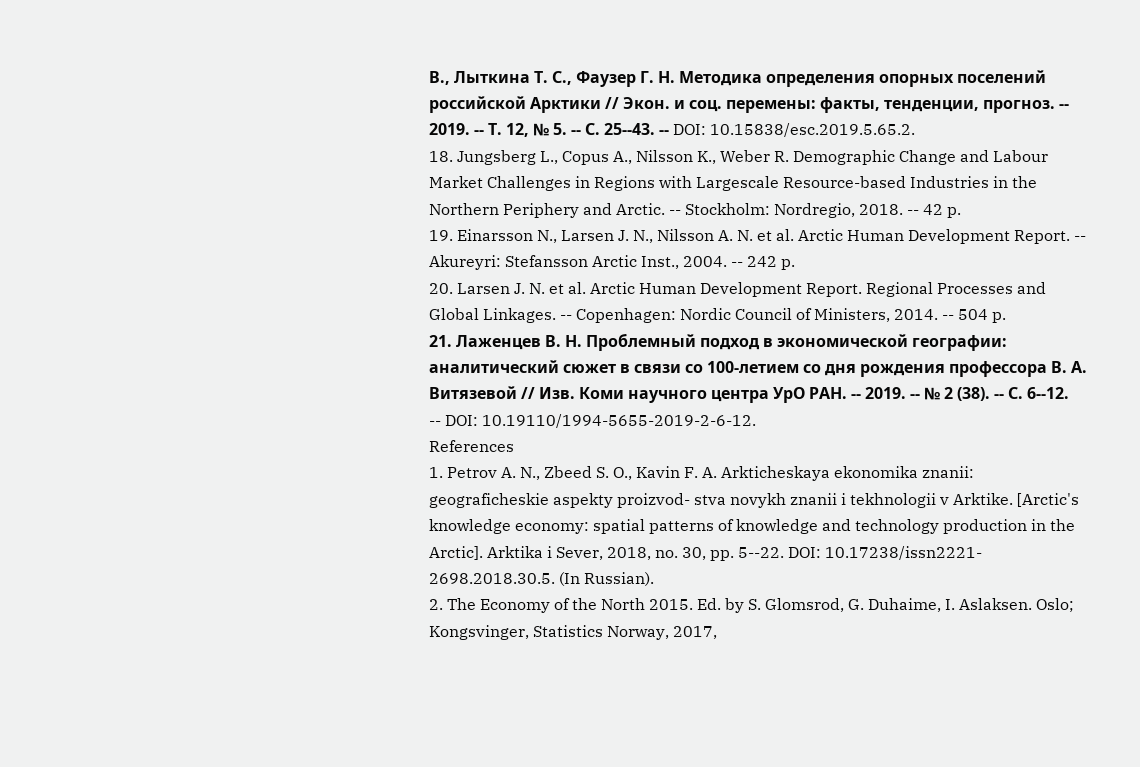В., Лыткина Т. С., Фаузер Г. Н. Методика определения опорных поселений российской Арктики // Экон. и соц. перемены: факты, тенденции, прогноз. -- 2019. -- Т. 12, № 5. -- С. 25--43. -- DOI: 10.15838/esc.2019.5.65.2.
18. Jungsberg L., Copus A., Nilsson K., Weber R. Demographic Change and Labour Market Challenges in Regions with Largescale Resource-based Industries in the Northern Periphery and Arctic. -- Stockholm: Nordregio, 2018. -- 42 p.
19. Einarsson N., Larsen J. N., Nilsson A. N. et al. Arctic Human Development Report. -- Akureyri: Stefansson Arctic Inst., 2004. -- 242 p.
20. Larsen J. N. et al. Arctic Human Development Report. Regional Processes and Global Linkages. -- Copenhagen: Nordic Council of Ministers, 2014. -- 504 p.
21. Лаженцев В. Н. Проблемный подход в экономической географии: аналитический сюжет в связи со 100-летием со дня рождения профессора В. А. Витязевой // Изв. Коми научного центра УрО РАН. -- 2019. -- № 2 (38). -- С. 6--12. -- DOI: 10.19110/1994-5655-2019-2-6-12.
References
1. Petrov A. N., Zbeed S. O., Kavin F. A. Arkticheskaya ekonomika znanii: geograficheskie aspekty proizvod- stva novykh znanii i tekhnologii v Arktike. [Arctic's knowledge economy: spatial patterns of knowledge and technology production in the Arctic]. Arktika i Sever, 2018, no. 30, pp. 5--22. DOI: 10.17238/issn2221- 2698.2018.30.5. (In Russian).
2. The Economy of the North 2015. Ed. by S. Glomsrod, G. Duhaime, I. Aslaksen. Oslo; Kongsvinger, Statistics Norway, 2017,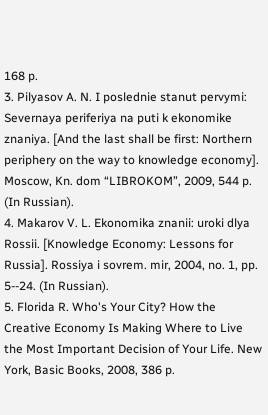168 p.
3. Pilyasov A. N. I poslednie stanut pervymi: Severnaya periferiya na puti k ekonomike znaniya. [And the last shall be first: Northern periphery on the way to knowledge economy]. Moscow, Kn. dom “LIBROKOM”, 2009, 544 p. (In Russian).
4. Makarov V. L. Ekonomika znanii: uroki dlya Rossii. [Knowledge Economy: Lessons for Russia]. Rossiya i sovrem. mir, 2004, no. 1, pp. 5--24. (In Russian).
5. Florida R. Who's Your City? How the Creative Economy Is Making Where to Live the Most Important Decision of Your Life. New York, Basic Books, 2008, 386 p.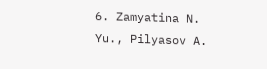6. Zamyatina N. Yu., Pilyasov A.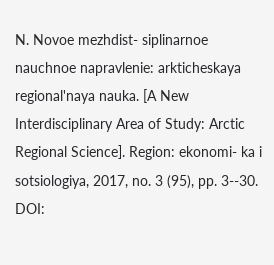N. Novoe mezhdist- siplinarnoe nauchnoe napravlenie: arkticheskaya regional'naya nauka. [A New Interdisciplinary Area of Study: Arctic Regional Science]. Region: ekonomi- ka i sotsiologiya, 2017, no. 3 (95), pp. 3--30. DOI: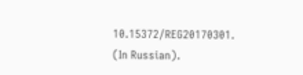10.15372/REG20170301. (In Russian).